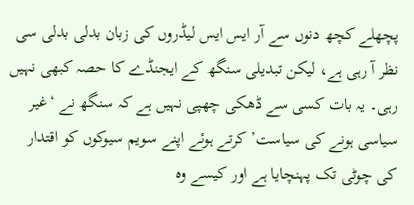پچھلے کچھ دنوں سے آر ایس ایس لیڈروں کی زبان بدلی بدلی سی نظر آ رہی ہے، لیکن تبدیلی سنگھ کے ایجنڈے کا حصہ کبھی نہیں رہی۔ یہ بات کسی سے ڈھکی چھپی نہیں ہے کہ سنگھ نے ‘غیر سیاسی ہونے کی سیاست’ کرتے ہوئے اپنے سویم سیوکوں کو اقتدار کی چوٹی تک پہنچایا ہے اور کیسے وہ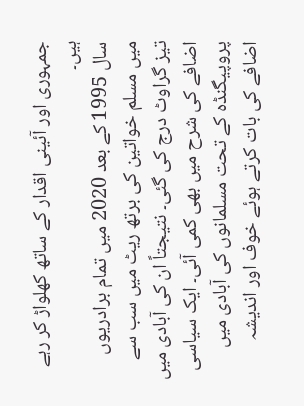جمہوری اور آئینی اقدار کے ساتھ کھلواڑ کر رہے ہیں۔
سال 1995 کے بعد 2020 میں تمام برادریوں میں مسلم خواتین کی برتھ ریٹ میں سب سے تیز گراوٹ درج کی گئی۔ نتیجتاً ان کی آبادی میں اضافے کی شرح میں بھی کمی آئی۔ ایک سیاسی پروپیگنڈہ کے تحت مسلمانوں کی آبادی میں اضافے کی بات کرتے ہوئے خوف اور اندیشہ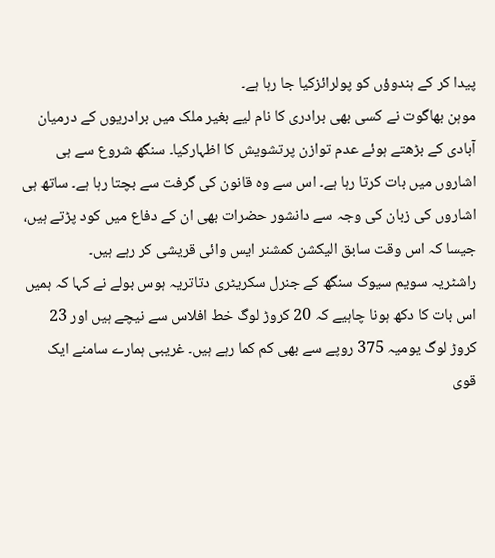پیدا کر کے ہندوؤں کو پولرائزکیا جا رہا ہے۔
موہن بھاگوت نے کسی بھی برادری کا نام لیے بغیر ملک میں برادریوں کے درمیان آبادی کے بڑھتے ہوئے عدم توازن پرتشویش کا اظہارکیا۔ سنگھ شروع سے ہی اشاروں میں بات کرتا رہا ہے۔ اس سے وہ قانون کی گرفت سے بچتا رہا ہے۔ ساتھ ہی اشاروں کی زبان کی وجہ سے دانشور حضرات بھی ان کے دفاع میں کود پڑتے ہیں، جیسا کہ اس وقت سابق الیکشن کمشنر ایس وائی قریشی کر رہے ہیں۔
راشٹریہ سویم سیوک سنگھ کے جنرل سکریٹری دتاتریہ ہوس بولے نے کہا کہ ہمیں اس بات کا دکھ ہونا چاہیے کہ 20 کروڑ لوگ خط افلاس سے نیچے ہیں اور 23 کروڑ لوگ یومیہ 375 روپے سے بھی کم کما رہے ہیں۔ غریبی ہمارے سامنے ایک قوی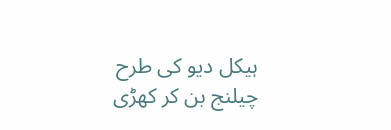ہیکل دیو کی طرح چیلنج بن کر کھڑی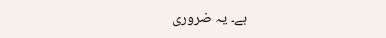ہے۔ یہ ضروری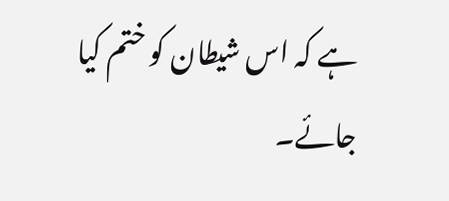ہے کہ اس شیطان کو ختم کیا جائے۔